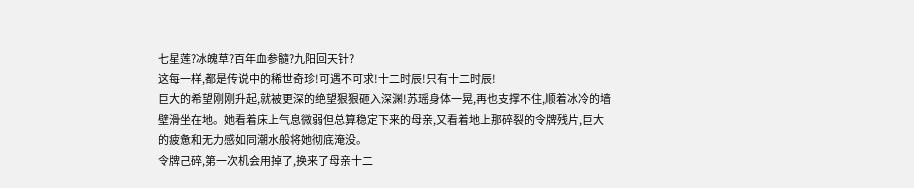七星莲?冰魄草?百年血参髓?九阳回天针?
这每一样,都是传说中的稀世奇珍!可遇不可求!十二时辰!只有十二时辰!
巨大的希望刚刚升起,就被更深的绝望狠狠砸入深渊!苏瑶身体一晃,再也支撑不住,顺着冰冷的墙壁滑坐在地。她看着床上气息微弱但总算稳定下来的母亲,又看着地上那碎裂的令牌残片,巨大的疲惫和无力感如同潮水般将她彻底淹没。
令牌己碎,第一次机会用掉了,换来了母亲十二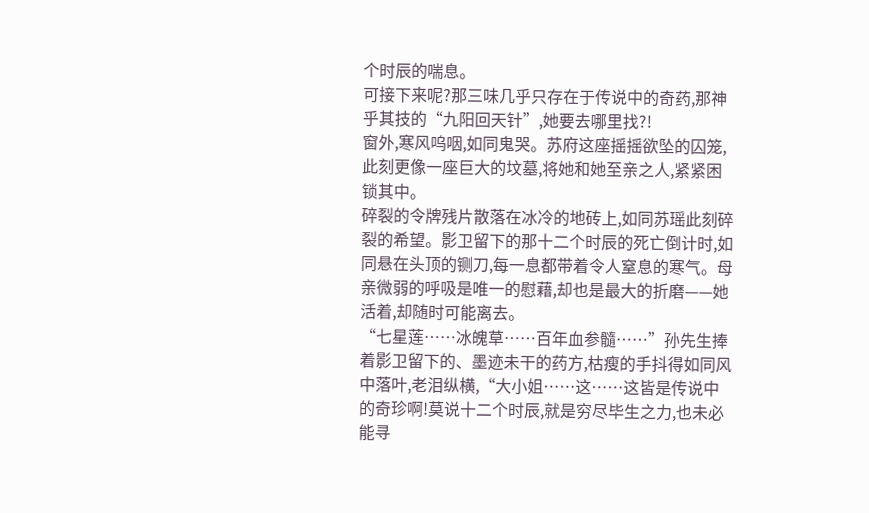个时辰的喘息。
可接下来呢?那三味几乎只存在于传说中的奇药,那神乎其技的“九阳回天针”,她要去哪里找?!
窗外,寒风呜咽,如同鬼哭。苏府这座摇摇欲坠的囚笼,此刻更像一座巨大的坟墓,将她和她至亲之人,紧紧困锁其中。
碎裂的令牌残片散落在冰冷的地砖上,如同苏瑶此刻碎裂的希望。影卫留下的那十二个时辰的死亡倒计时,如同悬在头顶的铡刀,每一息都带着令人窒息的寒气。母亲微弱的呼吸是唯一的慰藉,却也是最大的折磨——她活着,却随时可能离去。
“七星莲……冰魄草……百年血参髓……”孙先生捧着影卫留下的、墨迹未干的药方,枯瘦的手抖得如同风中落叶,老泪纵横,“大小姐……这……这皆是传说中的奇珍啊!莫说十二个时辰,就是穷尽毕生之力,也未必能寻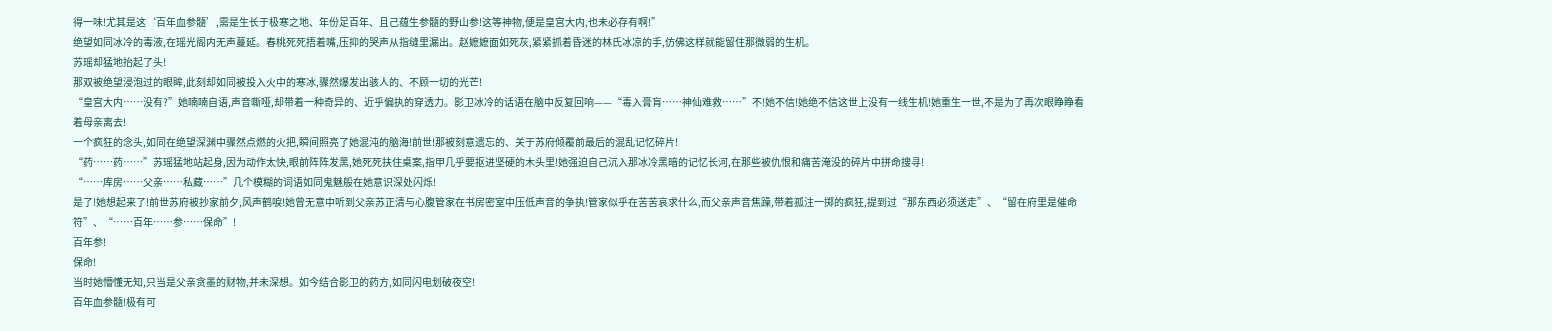得一味!尤其是这‘百年血参髓’,需是生长于极寒之地、年份足百年、且己蕴生参髓的野山参!这等神物,便是皇宫大内,也未必存有啊!”
绝望如同冰冷的毒液,在瑶光阁内无声蔓延。春桃死死捂着嘴,压抑的哭声从指缝里漏出。赵嬷嬷面如死灰,紧紧抓着昏迷的林氏冰凉的手,仿佛这样就能留住那微弱的生机。
苏瑶却猛地抬起了头!
那双被绝望浸泡过的眼眸,此刻却如同被投入火中的寒冰,骤然爆发出骇人的、不顾一切的光芒!
“皇宫大内……没有?”她喃喃自语,声音嘶哑,却带着一种奇异的、近乎偏执的穿透力。影卫冰冷的话语在脑中反复回响——“毒入膏肓……神仙难救……”不!她不信!她绝不信这世上没有一线生机!她重生一世,不是为了再次眼睁睁看着母亲离去!
一个疯狂的念头,如同在绝望深渊中骤然点燃的火把,瞬间照亮了她混沌的脑海!前世!那被刻意遗忘的、关于苏府倾覆前最后的混乱记忆碎片!
“药……药……”苏瑶猛地站起身,因为动作太快,眼前阵阵发黑,她死死扶住桌案,指甲几乎要抠进坚硬的木头里!她强迫自己沉入那冰冷黑暗的记忆长河,在那些被仇恨和痛苦淹没的碎片中拼命搜寻!
“……库房……父亲……私藏……”几个模糊的词语如同鬼魅般在她意识深处闪烁!
是了!她想起来了!前世苏府被抄家前夕,风声鹤唳!她曾无意中听到父亲苏正清与心腹管家在书房密室中压低声音的争执!管家似乎在苦苦哀求什么,而父亲声音焦躁,带着孤注一掷的疯狂,提到过“那东西必须送走”、“留在府里是催命符”、“……百年……参……保命”!
百年参!
保命!
当时她懵懂无知,只当是父亲贪墨的财物,并未深想。如今结合影卫的药方,如同闪电划破夜空!
百年血参髓!极有可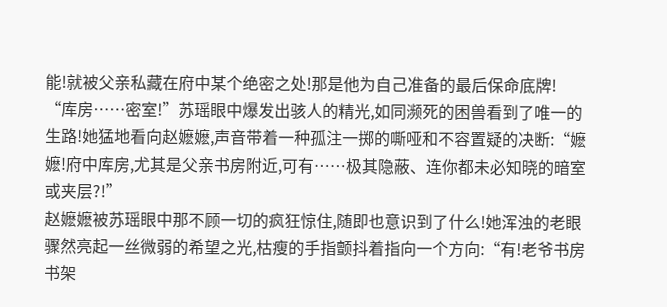能!就被父亲私藏在府中某个绝密之处!那是他为自己准备的最后保命底牌!
“库房……密室!”苏瑶眼中爆发出骇人的精光,如同濒死的困兽看到了唯一的生路!她猛地看向赵嬷嬷,声音带着一种孤注一掷的嘶哑和不容置疑的决断:“嬷嬷!府中库房,尤其是父亲书房附近,可有……极其隐蔽、连你都未必知晓的暗室或夹层?!”
赵嬷嬷被苏瑶眼中那不顾一切的疯狂惊住,随即也意识到了什么!她浑浊的老眼骤然亮起一丝微弱的希望之光,枯瘦的手指颤抖着指向一个方向:“有!老爷书房书架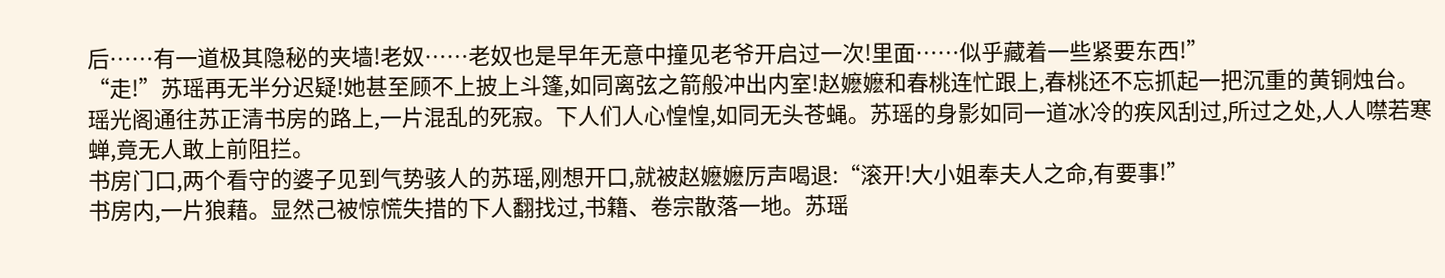后……有一道极其隐秘的夹墙!老奴……老奴也是早年无意中撞见老爷开启过一次!里面……似乎藏着一些紧要东西!”
“走!”苏瑶再无半分迟疑!她甚至顾不上披上斗篷,如同离弦之箭般冲出内室!赵嬷嬷和春桃连忙跟上,春桃还不忘抓起一把沉重的黄铜烛台。
瑶光阁通往苏正清书房的路上,一片混乱的死寂。下人们人心惶惶,如同无头苍蝇。苏瑶的身影如同一道冰冷的疾风刮过,所过之处,人人噤若寒蝉,竟无人敢上前阻拦。
书房门口,两个看守的婆子见到气势骇人的苏瑶,刚想开口,就被赵嬷嬷厉声喝退:“滚开!大小姐奉夫人之命,有要事!”
书房内,一片狼藉。显然己被惊慌失措的下人翻找过,书籍、卷宗散落一地。苏瑶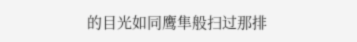的目光如同鹰隼般扫过那排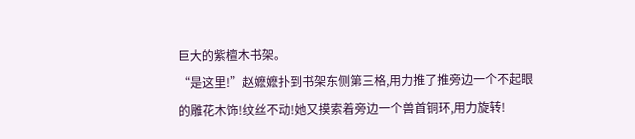巨大的紫檀木书架。
“是这里!”赵嬷嬷扑到书架东侧第三格,用力推了推旁边一个不起眼的雕花木饰!纹丝不动!她又摸索着旁边一个兽首铜环,用力旋转!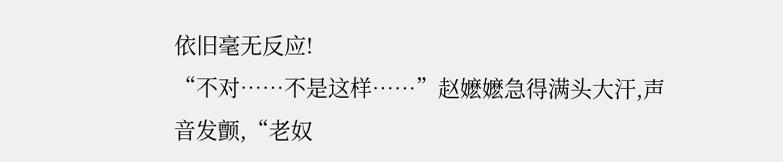依旧毫无反应!
“不对……不是这样……”赵嬷嬷急得满头大汗,声音发颤,“老奴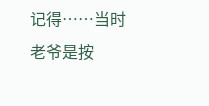记得……当时老爷是按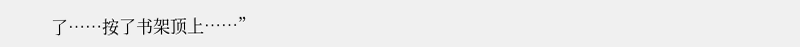了……按了书架顶上……”